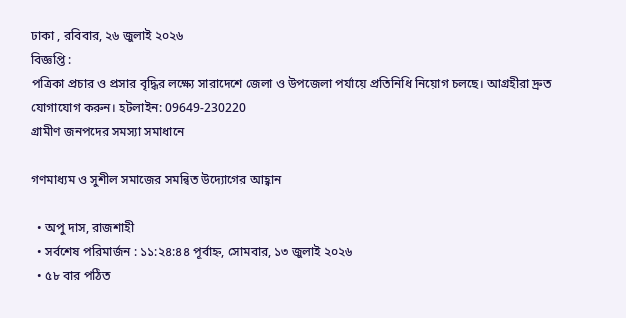ঢাকা , রবিবার, ২৬ জুলাই ২০২৬
বিজ্ঞপ্তি :
পত্রিকা প্রচার ও প্রসার বৃদ্ধির লক্ষ্যে সারাদেশে জেলা ও উপজেলা পর্যায়ে প্রতিনিধি নিয়োগ চলছে। আগ্রহীরা দ্রুত যোগাযোগ করুন। হটলাইন: 09649-230220
গ্রামীণ জনপদের সমস্যা সমাধানে

গণমাধ্যম ও সুশীল সমাজের সমন্বিত উদ্যোগের আহ্বান

  • অপু দাস, রাজশাহী
  • সর্বশেষ পরিমার্জন : ১১:২৪:৪৪ পূর্বাহ্ন, সোমবার, ১৩ জুলাই ২০২৬
  • ৫৮ বার পঠিত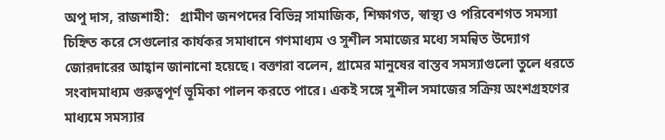অপু দাস, রাজশাহী:   গ্রামীণ জনপদের বিভিন্ন সামাজিক, শিক্ষাগত, স্বাস্থ্য ও পরিবেশগত সমস্যা চিহ্নিত করে সেগুলোর কার্যকর সমাধানে গণমাধ্যম ও সুশীল সমাজের মধ্যে সমন্বিত উদ্যোগ জোরদারের আহ্বান জানানো হয়েছে। বক্তারা বলেন, গ্রামের মানুষের বাস্তব সমস্যাগুলো তুলে ধরতে সংবাদমাধ্যম গুরুত্বপূর্ণ ভূমিকা পালন করতে পারে। একই সঙ্গে সুশীল সমাজের সক্রিয় অংশগ্রহণের মাধ্যমে সমস্যার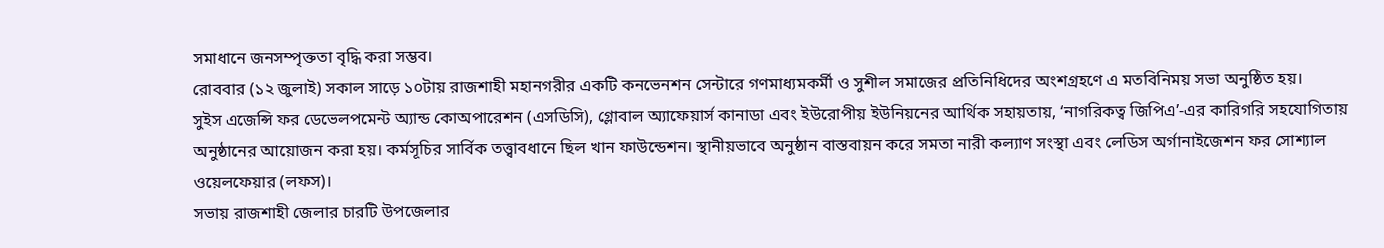সমাধানে জনসম্পৃক্ততা বৃদ্ধি করা সম্ভব।
রোববার (১২ জুলাই) সকাল সাড়ে ১০টায় রাজশাহী মহানগরীর একটি কনভেনশন সেন্টারে গণমাধ্যমকর্মী ও সুশীল সমাজের প্রতিনিধিদের অংশগ্রহণে এ মতবিনিময় সভা অনুষ্ঠিত হয়।
সুইস এজেন্সি ফর ডেভেলপমেন্ট অ্যান্ড কোঅপারেশন (এসডিসি), গ্লোবাল অ্যাফেয়ার্স কানাডা এবং ইউরোপীয় ইউনিয়নের আর্থিক সহায়তায়, ‘নাগরিকত্ব জিপিএ’-এর কারিগরি সহযোগিতায় অনুষ্ঠানের আয়োজন করা হয়। কর্মসূচির সার্বিক তত্ত্বাবধানে ছিল খান ফাউন্ডেশন। স্থানীয়ভাবে অনুষ্ঠান বাস্তবায়ন করে সমতা নারী কল্যাণ সংস্থা এবং লেডিস অর্গানাইজেশন ফর সোশ্যাল ওয়েলফেয়ার (লফস)।
সভায় রাজশাহী জেলার চারটি উপজেলার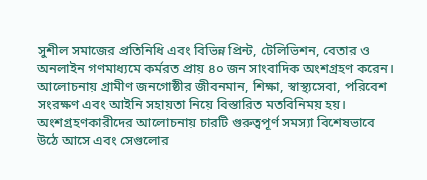সুশীল সমাজের প্রতিনিধি এবং বিভিন্ন প্রিন্ট, টেলিভিশন, বেতার ও অনলাইন গণমাধ্যমে কর্মরত প্রায় ৪০ জন সাংবাদিক অংশগ্রহণ করেন। আলোচনায় গ্রামীণ জনগোষ্ঠীর জীবনমান, শিক্ষা, স্বাস্থ্যসেবা, পরিবেশ সংরক্ষণ এবং আইনি সহায়তা নিয়ে বিস্তারিত মতবিনিময় হয়।
অংশগ্রহণকারীদের আলোচনায় চারটি গুরুত্বপূর্ণ সমস্যা বিশেষভাবে উঠে আসে এবং সেগুলোর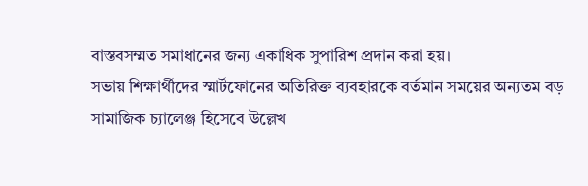বাস্তবসম্মত সমাধানের জন্য একাধিক সুপারিশ প্রদান করা হয়।
সভায় শিক্ষার্থীদের স্মার্টফোনের অতিরিক্ত ব্যবহারকে বর্তমান সময়ের অন্যতম বড় সামাজিক চ্যালেঞ্জ হিসেবে উল্লেখ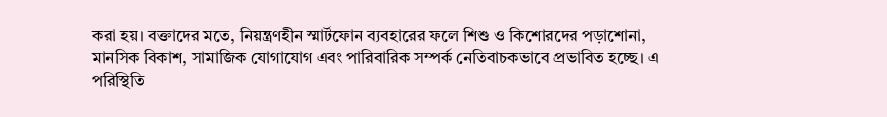করা হয়। বক্তাদের মতে, নিয়ন্ত্রণহীন স্মার্টফোন ব্যবহারের ফলে শিশু ও কিশোরদের পড়াশোনা, মানসিক বিকাশ, সামাজিক যোগাযোগ এবং পারিবারিক সম্পর্ক নেতিবাচকভাবে প্রভাবিত হচ্ছে। এ পরিস্থিতি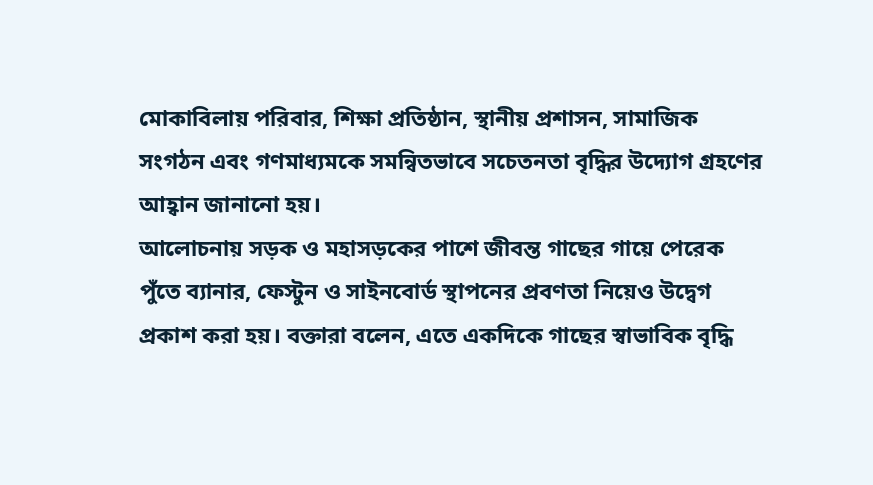মোকাবিলায় পরিবার, শিক্ষা প্রতিষ্ঠান, স্থানীয় প্রশাসন, সামাজিক সংগঠন এবং গণমাধ্যমকে সমন্বিতভাবে সচেতনতা বৃদ্ধির উদ্যোগ গ্রহণের আহ্বান জানানো হয়।
আলোচনায় সড়ক ও মহাসড়কের পাশে জীবন্ত গাছের গায়ে পেরেক পুঁতে ব্যানার, ফেস্টুন ও সাইনবোর্ড স্থাপনের প্রবণতা নিয়েও উদ্বেগ প্রকাশ করা হয়। বক্তারা বলেন, এতে একদিকে গাছের স্বাভাবিক বৃদ্ধি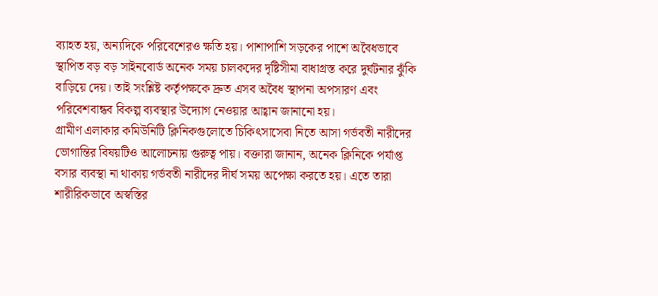ব্যাহত হয়, অন্যদিকে পরিবেশেরও ক্ষতি হয়। পাশাপাশি সড়কের পাশে অবৈধভাবে স্থাপিত বড় বড় সাইনবোর্ড অনেক সময় চালকদের দৃষ্টিসীমা বাধাগ্রস্ত করে দুর্ঘটনার ঝুঁকি বাড়িয়ে দেয়। তাই সংশ্লিষ্ট কর্তৃপক্ষকে দ্রুত এসব অবৈধ স্থাপনা অপসারণ এবং পরিবেশবান্ধব বিকল্প ব্যবস্থার উদ্যোগ নেওয়ার আহ্বান জানানো হয়।
গ্রামীণ এলাকার কমিউনিটি ক্লিনিকগুলোতে চিকিৎসাসেবা নিতে আসা গর্ভবতী নারীদের ভোগান্তির বিষয়টিও আলোচনায় গুরুত্ব পায়। বক্তারা জানান, অনেক ক্লিনিকে পর্যাপ্ত বসার ব্যবস্থা না থাকায় গর্ভবতী নারীদের দীর্ঘ সময় অপেক্ষা করতে হয়। এতে তারা শারীরিকভাবে অস্বস্তির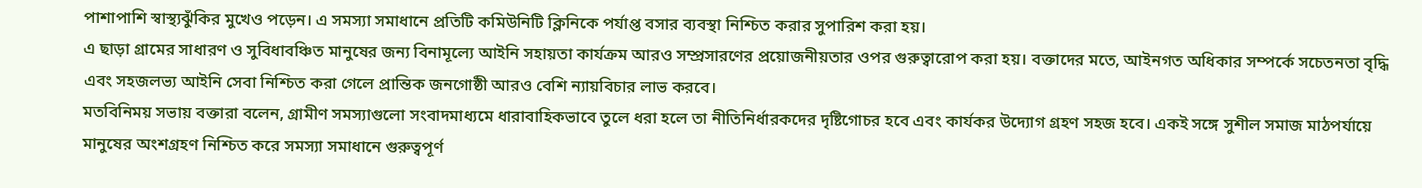পাশাপাশি স্বাস্থ্যঝুঁকির মুখেও পড়েন। এ সমস্যা সমাধানে প্রতিটি কমিউনিটি ক্লিনিকে পর্যাপ্ত বসার ব্যবস্থা নিশ্চিত করার সুপারিশ করা হয়।
এ ছাড়া গ্রামের সাধারণ ও সুবিধাবঞ্চিত মানুষের জন্য বিনামূল্যে আইনি সহায়তা কার্যক্রম আরও সম্প্রসারণের প্রয়োজনীয়তার ওপর গুরুত্বারোপ করা হয়। বক্তাদের মতে, আইনগত অধিকার সম্পর্কে সচেতনতা বৃদ্ধি এবং সহজলভ্য আইনি সেবা নিশ্চিত করা গেলে প্রান্তিক জনগোষ্ঠী আরও বেশি ন্যায়বিচার লাভ করবে।
মতবিনিময় সভায় বক্তারা বলেন, গ্রামীণ সমস্যাগুলো সংবাদমাধ্যমে ধারাবাহিকভাবে তুলে ধরা হলে তা নীতিনির্ধারকদের দৃষ্টিগোচর হবে এবং কার্যকর উদ্যোগ গ্রহণ সহজ হবে। একই সঙ্গে সুশীল সমাজ মাঠপর্যায়ে মানুষের অংশগ্রহণ নিশ্চিত করে সমস্যা সমাধানে গুরুত্বপূর্ণ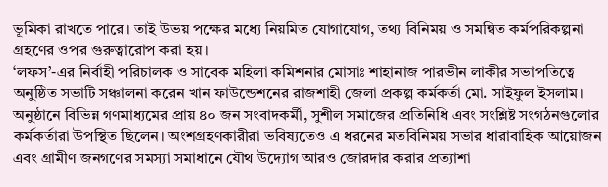ভূমিকা রাখতে পারে। তাই উভয় পক্ষের মধ্যে নিয়মিত যোগাযোগ, তথ্য বিনিময় ও সমন্বিত কর্মপরিকল্পনা গ্রহণের ওপর গুরুত্বারোপ করা হয়।
‘লফস’-এর নির্বাহী পরিচালক ও সাবেক মহিলা কমিশনার মোসাঃ শাহানাজ পারভীন লাকীর সভাপতিত্বে অনুষ্ঠিত সভাটি সঞ্চালনা করেন খান ফাউন্ডেশনের রাজশাহী জেলা প্রকল্প কর্মকর্তা মো. সাইফুল ইসলাম।
অনুষ্ঠানে বিভিন্ন গণমাধ্যমের প্রায় ৪০ জন সংবাদকর্মী, সুশীল সমাজের প্রতিনিধি এবং সংশ্লিষ্ট সংগঠনগুলোর কর্মকর্তারা উপস্থিত ছিলেন। অংশগ্রহণকারীরা ভবিষ্যতেও এ ধরনের মতবিনিময় সভার ধারাবাহিক আয়োজন এবং গ্রামীণ জনগণের সমস্যা সমাধানে যৌথ উদ্যোগ আরও জোরদার করার প্রত্যাশা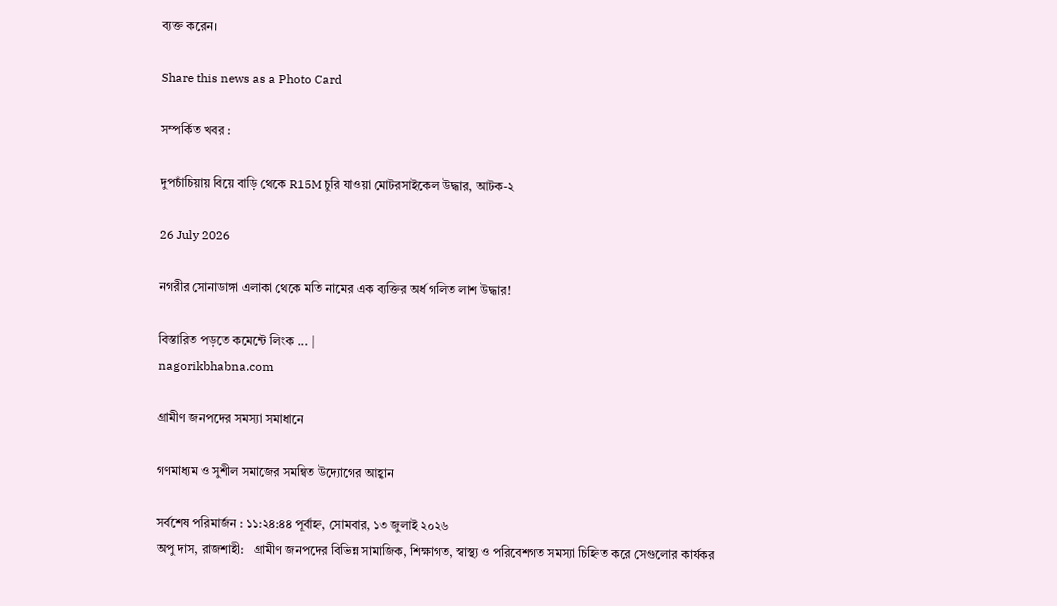ব্যক্ত করেন।

Share this news as a Photo Card

সম্পর্কিত খবর :

দুপচাঁচিয়ায় বিয়ে বাড়ি থেকে R15M চুরি যাওয়া মোটরসাইকেল উদ্ধার, আটক-২

26 July 2026

নগরীর সোনাডাঙ্গা এলাকা থেকে মতি নামের এক ব্যক্তির অর্ধ গলিত লাশ উদ্ধার!

বিস্তারিত পড়তে কমেন্টে লিংক ... |
nagorikbhabna.com

গ্রামীণ জনপদের সমস্যা সমাধানে

গণমাধ্যম ও সুশীল সমাজের সমন্বিত উদ্যোগের আহ্বান

সর্বশেষ পরিমার্জন : ১১:২৪:৪৪ পূর্বাহ্ন, সোমবার, ১৩ জুলাই ২০২৬
অপু দাস, রাজশাহী:   গ্রামীণ জনপদের বিভিন্ন সামাজিক, শিক্ষাগত, স্বাস্থ্য ও পরিবেশগত সমস্যা চিহ্নিত করে সেগুলোর কার্যকর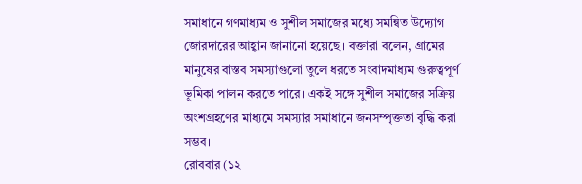সমাধানে গণমাধ্যম ও সুশীল সমাজের মধ্যে সমন্বিত উদ্যোগ জোরদারের আহ্বান জানানো হয়েছে। বক্তারা বলেন, গ্রামের মানুষের বাস্তব সমস্যাগুলো তুলে ধরতে সংবাদমাধ্যম গুরুত্বপূর্ণ ভূমিকা পালন করতে পারে। একই সঙ্গে সুশীল সমাজের সক্রিয় অংশগ্রহণের মাধ্যমে সমস্যার সমাধানে জনসম্পৃক্ততা বৃদ্ধি করা সম্ভব।
রোববার (১২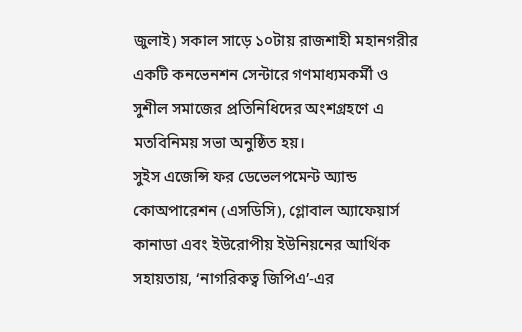জুলাই) সকাল সাড়ে ১০টায় রাজশাহী মহানগরীর একটি কনভেনশন সেন্টারে গণমাধ্যমকর্মী ও সুশীল সমাজের প্রতিনিধিদের অংশগ্রহণে এ মতবিনিময় সভা অনুষ্ঠিত হয়।
সুইস এজেন্সি ফর ডেভেলপমেন্ট অ্যান্ড কোঅপারেশন (এসডিসি), গ্লোবাল অ্যাফেয়ার্স কানাডা এবং ইউরোপীয় ইউনিয়নের আর্থিক সহায়তায়, ‘নাগরিকত্ব জিপিএ’-এর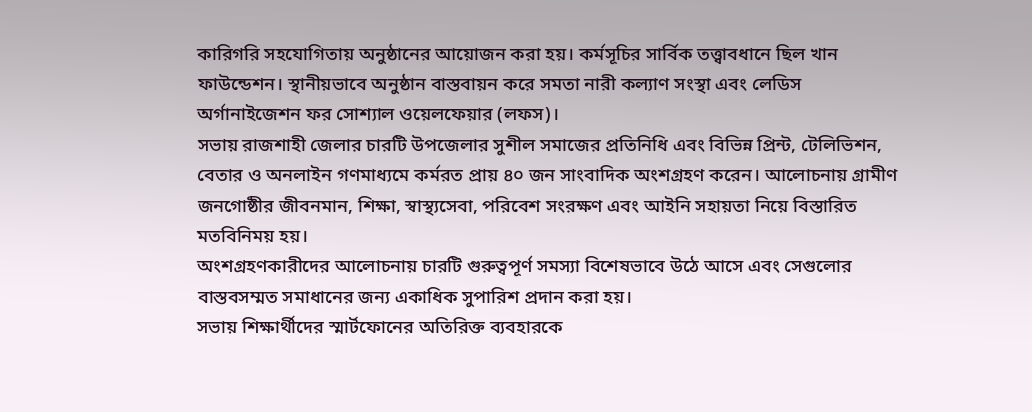কারিগরি সহযোগিতায় অনুষ্ঠানের আয়োজন করা হয়। কর্মসূচির সার্বিক তত্ত্বাবধানে ছিল খান ফাউন্ডেশন। স্থানীয়ভাবে অনুষ্ঠান বাস্তবায়ন করে সমতা নারী কল্যাণ সংস্থা এবং লেডিস অর্গানাইজেশন ফর সোশ্যাল ওয়েলফেয়ার (লফস)।
সভায় রাজশাহী জেলার চারটি উপজেলার সুশীল সমাজের প্রতিনিধি এবং বিভিন্ন প্রিন্ট, টেলিভিশন, বেতার ও অনলাইন গণমাধ্যমে কর্মরত প্রায় ৪০ জন সাংবাদিক অংশগ্রহণ করেন। আলোচনায় গ্রামীণ জনগোষ্ঠীর জীবনমান, শিক্ষা, স্বাস্থ্যসেবা, পরিবেশ সংরক্ষণ এবং আইনি সহায়তা নিয়ে বিস্তারিত মতবিনিময় হয়।
অংশগ্রহণকারীদের আলোচনায় চারটি গুরুত্বপূর্ণ সমস্যা বিশেষভাবে উঠে আসে এবং সেগুলোর বাস্তবসম্মত সমাধানের জন্য একাধিক সুপারিশ প্রদান করা হয়।
সভায় শিক্ষার্থীদের স্মার্টফোনের অতিরিক্ত ব্যবহারকে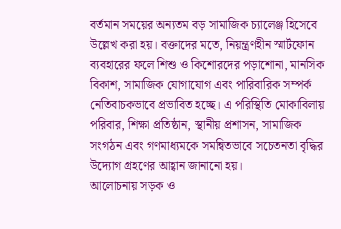বর্তমান সময়ের অন্যতম বড় সামাজিক চ্যালেঞ্জ হিসেবে উল্লেখ করা হয়। বক্তাদের মতে, নিয়ন্ত্রণহীন স্মার্টফোন ব্যবহারের ফলে শিশু ও কিশোরদের পড়াশোনা, মানসিক বিকাশ, সামাজিক যোগাযোগ এবং পারিবারিক সম্পর্ক নেতিবাচকভাবে প্রভাবিত হচ্ছে। এ পরিস্থিতি মোকাবিলায় পরিবার, শিক্ষা প্রতিষ্ঠান, স্থানীয় প্রশাসন, সামাজিক সংগঠন এবং গণমাধ্যমকে সমন্বিতভাবে সচেতনতা বৃদ্ধির উদ্যোগ গ্রহণের আহ্বান জানানো হয়।
আলোচনায় সড়ক ও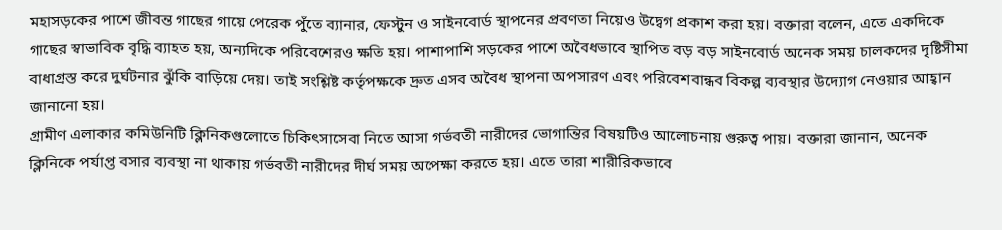মহাসড়কের পাশে জীবন্ত গাছের গায়ে পেরেক পুঁতে ব্যানার, ফেস্টুন ও সাইনবোর্ড স্থাপনের প্রবণতা নিয়েও উদ্বেগ প্রকাশ করা হয়। বক্তারা বলেন, এতে একদিকে গাছের স্বাভাবিক বৃদ্ধি ব্যাহত হয়, অন্যদিকে পরিবেশেরও ক্ষতি হয়। পাশাপাশি সড়কের পাশে অবৈধভাবে স্থাপিত বড় বড় সাইনবোর্ড অনেক সময় চালকদের দৃষ্টিসীমা বাধাগ্রস্ত করে দুর্ঘটনার ঝুঁকি বাড়িয়ে দেয়। তাই সংশ্লিষ্ট কর্তৃপক্ষকে দ্রুত এসব অবৈধ স্থাপনা অপসারণ এবং পরিবেশবান্ধব বিকল্প ব্যবস্থার উদ্যোগ নেওয়ার আহ্বান জানানো হয়।
গ্রামীণ এলাকার কমিউনিটি ক্লিনিকগুলোতে চিকিৎসাসেবা নিতে আসা গর্ভবতী নারীদের ভোগান্তির বিষয়টিও আলোচনায় গুরুত্ব পায়। বক্তারা জানান, অনেক ক্লিনিকে পর্যাপ্ত বসার ব্যবস্থা না থাকায় গর্ভবতী নারীদের দীর্ঘ সময় অপেক্ষা করতে হয়। এতে তারা শারীরিকভাবে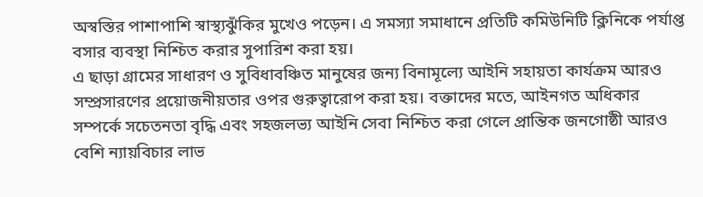অস্বস্তির পাশাপাশি স্বাস্থ্যঝুঁকির মুখেও পড়েন। এ সমস্যা সমাধানে প্রতিটি কমিউনিটি ক্লিনিকে পর্যাপ্ত বসার ব্যবস্থা নিশ্চিত করার সুপারিশ করা হয়।
এ ছাড়া গ্রামের সাধারণ ও সুবিধাবঞ্চিত মানুষের জন্য বিনামূল্যে আইনি সহায়তা কার্যক্রম আরও সম্প্রসারণের প্রয়োজনীয়তার ওপর গুরুত্বারোপ করা হয়। বক্তাদের মতে, আইনগত অধিকার সম্পর্কে সচেতনতা বৃদ্ধি এবং সহজলভ্য আইনি সেবা নিশ্চিত করা গেলে প্রান্তিক জনগোষ্ঠী আরও বেশি ন্যায়বিচার লাভ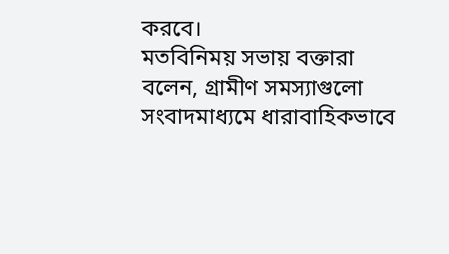করবে।
মতবিনিময় সভায় বক্তারা বলেন, গ্রামীণ সমস্যাগুলো সংবাদমাধ্যমে ধারাবাহিকভাবে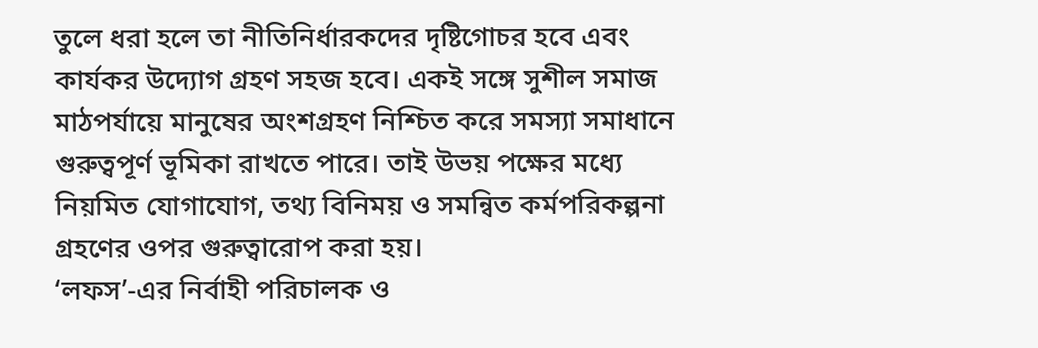তুলে ধরা হলে তা নীতিনির্ধারকদের দৃষ্টিগোচর হবে এবং কার্যকর উদ্যোগ গ্রহণ সহজ হবে। একই সঙ্গে সুশীল সমাজ মাঠপর্যায়ে মানুষের অংশগ্রহণ নিশ্চিত করে সমস্যা সমাধানে গুরুত্বপূর্ণ ভূমিকা রাখতে পারে। তাই উভয় পক্ষের মধ্যে নিয়মিত যোগাযোগ, তথ্য বিনিময় ও সমন্বিত কর্মপরিকল্পনা গ্রহণের ওপর গুরুত্বারোপ করা হয়।
‘লফস’-এর নির্বাহী পরিচালক ও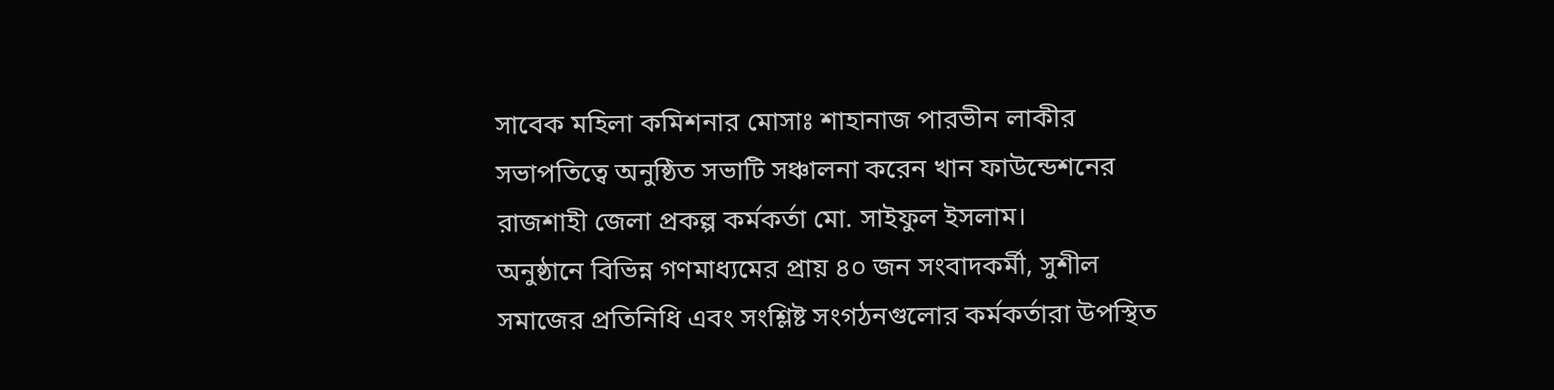সাবেক মহিলা কমিশনার মোসাঃ শাহানাজ পারভীন লাকীর সভাপতিত্বে অনুষ্ঠিত সভাটি সঞ্চালনা করেন খান ফাউন্ডেশনের রাজশাহী জেলা প্রকল্প কর্মকর্তা মো. সাইফুল ইসলাম।
অনুষ্ঠানে বিভিন্ন গণমাধ্যমের প্রায় ৪০ জন সংবাদকর্মী, সুশীল সমাজের প্রতিনিধি এবং সংশ্লিষ্ট সংগঠনগুলোর কর্মকর্তারা উপস্থিত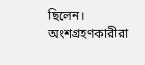ছিলেন। অংশগ্রহণকারীরা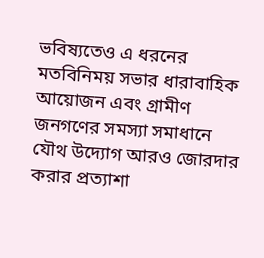ভবিষ্যতেও এ ধরনের মতবিনিময় সভার ধারাবাহিক আয়োজন এবং গ্রামীণ জনগণের সমস্যা সমাধানে যৌথ উদ্যোগ আরও জোরদার করার প্রত্যাশা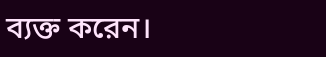ব্যক্ত করেন।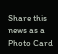Share this news as a Photo Card